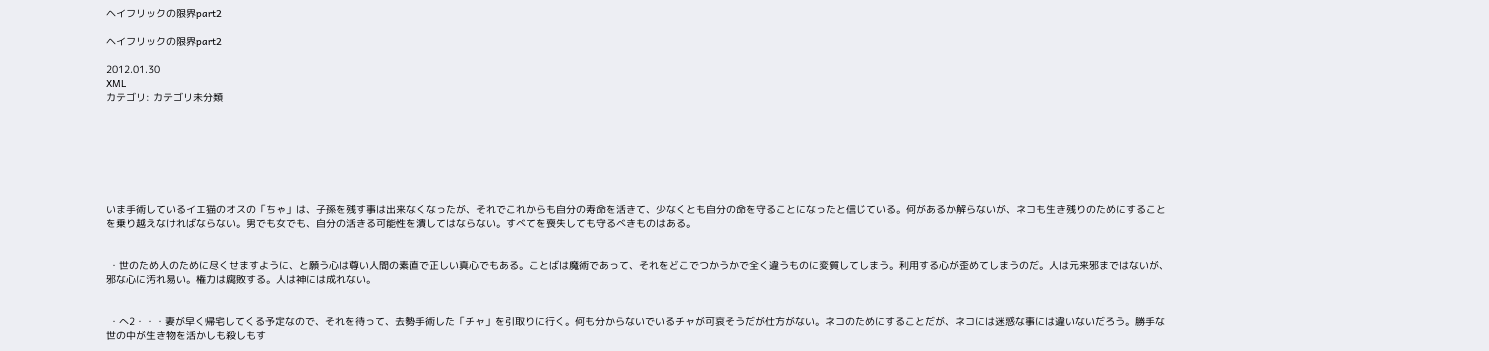ヘイフリックの限界part2

ヘイフリックの限界part2

2012.01.30
XML
カテゴリ: カテゴリ未分類







いま手術しているイエ猫のオスの「ちゃ」は、子孫を残す事は出来なくなったが、それでこれからも自分の寿命を活きて、少なくとも自分の命を守ることになったと信じている。何があるか解らないが、ネコも生き残りのためにすることを乗り越えなければならない。男でも女でも、自分の活きる可能性を潰してはならない。すべてを喪失しても守るべきものはある。


 ・世のため人のために尽くせますように、と願う心は尊い人間の素直で正しい真心でもある。ことばは魔術であって、それをどこでつかうかで全く違うものに変質してしまう。利用する心が歪めてしまうのだ。人は元来邪まではないが、邪な心に汚れ易い。権力は腐敗する。人は神には成れない。


 ・へ2・・・妻が早く帰宅してくる予定なので、それを待って、去勢手術した「チャ」を引取りに行く。何も分からないでいるチャが可哀そうだが仕方がない。ネコのためにすることだが、ネコには迷惑な事には違いないだろう。勝手な世の中が生き物を活かしも殺しもす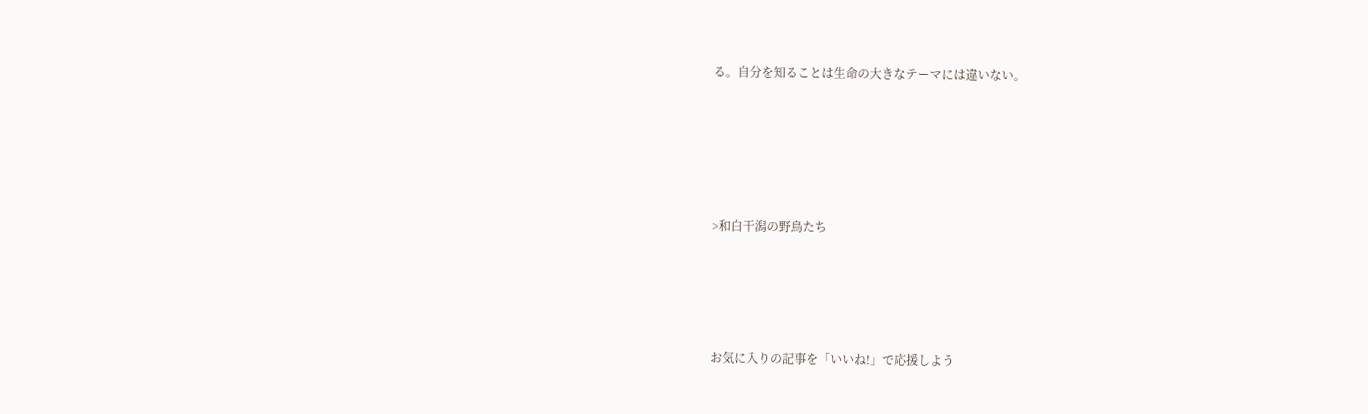る。自分を知ることは生命の大きなテーマには違いない。






>和白干潟の野鳥たち





お気に入りの記事を「いいね!」で応援しよう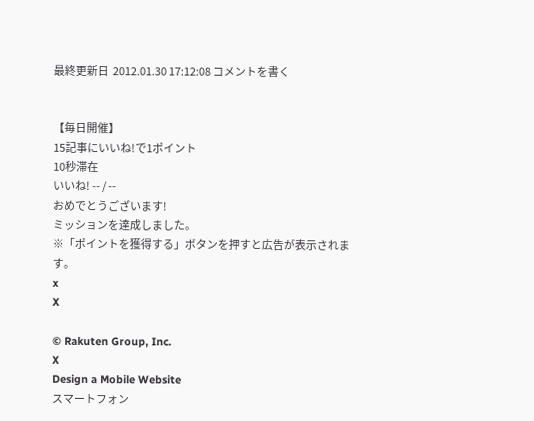最終更新日  2012.01.30 17:12:08 コメントを書く


【毎日開催】
15記事にいいね!で1ポイント
10秒滞在
いいね! -- / --
おめでとうございます!
ミッションを達成しました。
※「ポイントを獲得する」ボタンを押すと広告が表示されます。
x
X

© Rakuten Group, Inc.
X
Design a Mobile Website
スマートフォン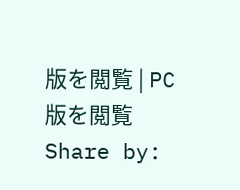版を閲覧 | PC版を閲覧
Share by: